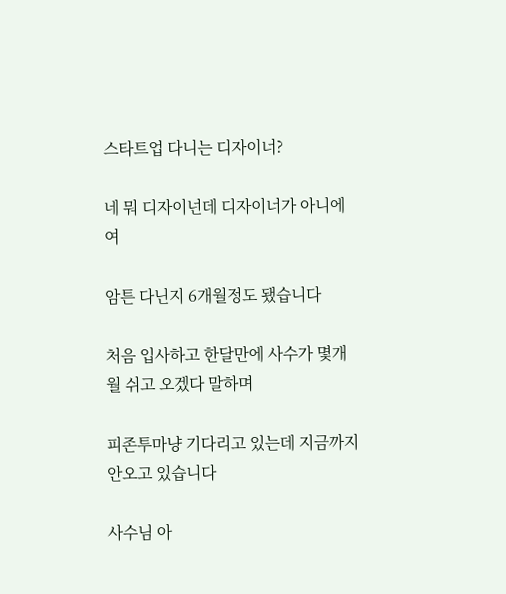스타트업 다니는 디자이너?

네 뭐 디자이넌데 디자이너가 아니에여

암튼 다닌지 6개월정도 됐습니다

처음 입사하고 한달만에 사수가 몇개월 쉬고 오겠다 말하며

피존투마냥 기다리고 있는데 지금까지 안오고 있습니다

사수님 아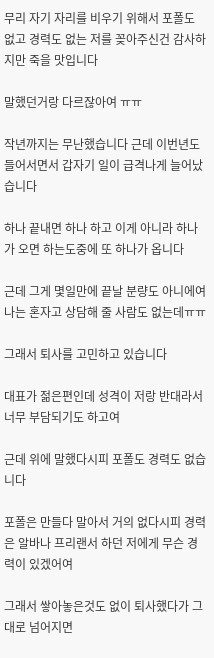무리 자기 자리를 비우기 위해서 포폴도 없고 경력도 없는 저를 꽂아주신건 감사하지만 죽을 맛입니다

말했던거랑 다르잖아여 ㅠㅠ

작년까지는 무난했습니다 근데 이번년도 들어서면서 갑자기 일이 급격나게 늘어났습니다

하나 끝내면 하나 하고 이게 아니라 하나가 오면 하는도중에 또 하나가 옵니다

근데 그게 몇일만에 끝날 분량도 아니에여 나는 혼자고 상담해 줄 사람도 없는데ㅠㅠ

그래서 퇴사를 고민하고 있습니다

대표가 젊은편인데 성격이 저랑 반대라서 너무 부담되기도 하고여

근데 위에 말했다시피 포폴도 경력도 없습니다

포폴은 만들다 말아서 거의 없다시피 경력은 알바나 프리랜서 하던 저에게 무슨 경력이 있겠어여

그래서 쌓아놓은것도 없이 퇴사했다가 그대로 넘어지면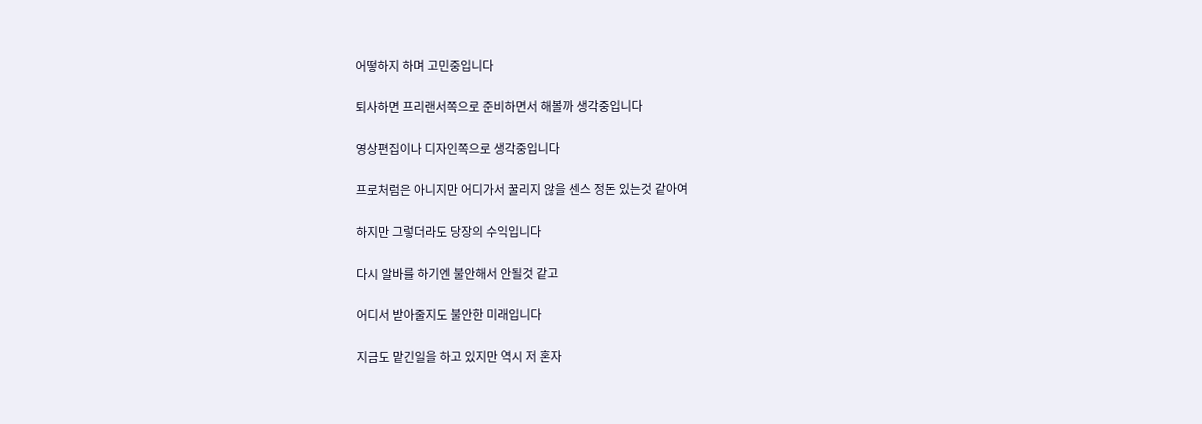어떻하지 하며 고민중입니다

퇴사하면 프리랜서쪽으로 준비하면서 해볼까 생각중입니다

영상편집이나 디자인쪽으로 생각중입니다

프로처럼은 아니지만 어디가서 꿀리지 않을 센스 정돈 있는것 같아여

하지만 그렇더라도 당장의 수익입니다

다시 알바를 하기엔 불안해서 안될것 같고

어디서 받아줄지도 불안한 미래입니다

지금도 맡긴일을 하고 있지만 역시 저 혼자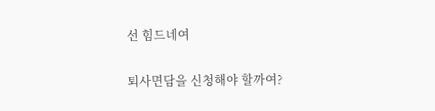선 힘드네여

퇴사면담을 신청해야 할까여?